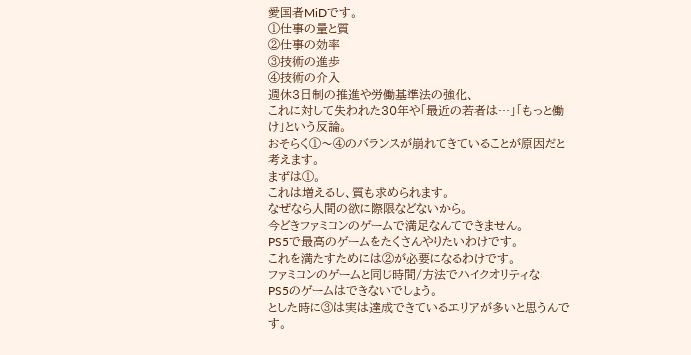愛国者MiDです。
①仕事の量と質
②仕事の効率
③技術の進歩
④技術の介入
週休3日制の推進や労働基準法の強化、
これに対して失われた30年や「最近の若者は…」「もっと働け」という反論。
おそらく①〜④のバランスが崩れてきていることが原因だと考えます。
まずは①。
これは増えるし、質も求められます。
なぜなら人間の欲に際限などないから。
今どきファミコンのゲームで満足なんてできません。
PS5で最高のゲームをたくさんやりたいわけです。
これを満たすためには②が必要になるわけです。
ファミコンのゲームと同じ時間/方法でハイクオリティな
PS5のゲームはできないでしょう。
とした時に③は実は達成できているエリアが多いと思うんです。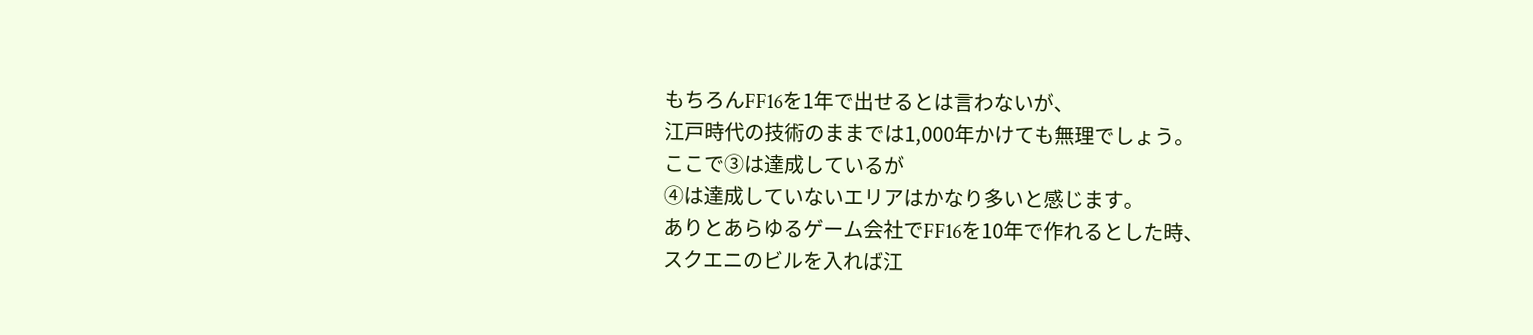もちろんFF16を1年で出せるとは言わないが、
江戸時代の技術のままでは1,000年かけても無理でしょう。
ここで③は達成しているが
④は達成していないエリアはかなり多いと感じます。
ありとあらゆるゲーム会社でFF16を10年で作れるとした時、
スクエニのビルを入れば江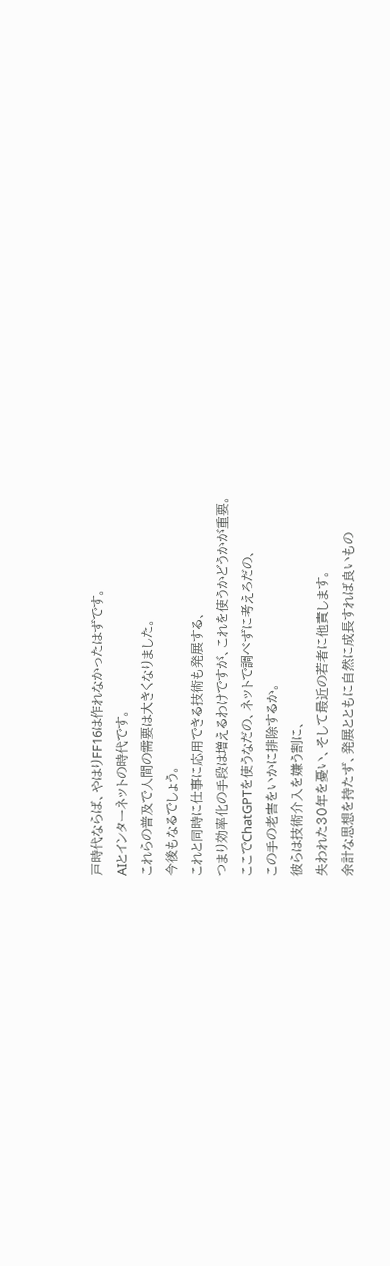戸時代ならば、やはりFF16は作れなかったはずです。
AIとインターネットの時代です。
これらの普及で人間の需要は大きくなりました。
今後もなるでしょう。
これと同時に仕事に応用できる技術も発展する、
つまり効率化の手段は増えるわけですが、これを使うかどうかが重要。
ここでChatGPTを使うなだの、ネットで調べずに考えろだの、
この手の老害をいかに排除するか。
彼らは技術介入を嫌う割に、
失われた30年を憂い、そして最近の若者に他責します。
余計な思想を持たず、発展とともに自然に成長すれば良いもの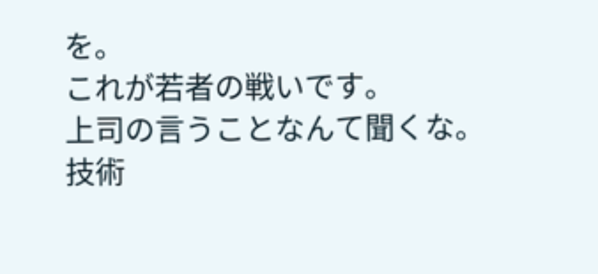を。
これが若者の戦いです。
上司の言うことなんて聞くな。
技術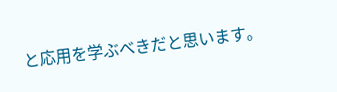と応用を学ぶべきだと思います。